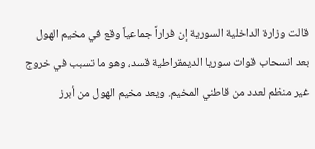قالت وزارة الداخلية السورية إن فراراً جماعياً وقع في مخيم الهول بعد انسحاب قوات سوريا الديمقراطية قسد، وهو ما تسبب في خروج غير منظم لعدد من قاطني المخيم. ويعد مخيم الهول من أبرز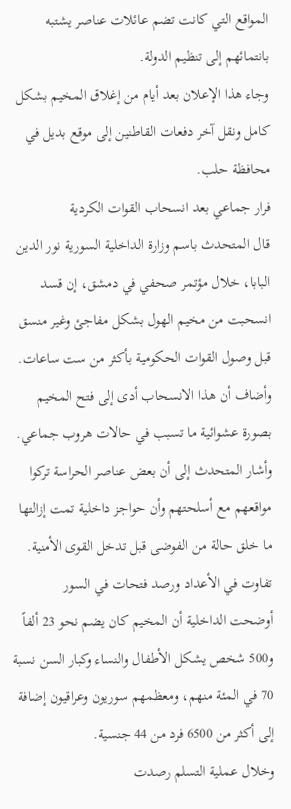المواقع التي كانت تضم عائلات عناصر يشتبه بانتمائهم إلى تنظيم الدولة.
وجاء هذا الإعلان بعد أيام من إغلاق المخيم بشكل كامل ونقل آخر دفعات القاطنين إلى موقع بديل في محافظة حلب.
فرار جماعي بعد انسحاب القوات الكردية
قال المتحدث باسم وزارة الداخلية السورية نور الدين البابا، خلال مؤتمر صحفي في دمشق، إن قسد انسحبت من مخيم الهول بشكل مفاجئ وغير منسق قبل وصول القوات الحكومية بأكثر من ست ساعات. وأضاف أن هذا الانسحاب أدى إلى فتح المخيم بصورة عشوائية ما تسبب في حالات هروب جماعي.
وأشار المتحدث إلى أن بعض عناصر الحراسة تركوا مواقعهم مع أسلحتهم وأن حواجز داخلية تمت إزالتها ما خلق حالة من الفوضى قبل تدخل القوى الأمنية.
تفاوت في الأعداد ورصد فتحات في السور
أوضحت الداخلية أن المخيم كان يضم نحو 23 ألفاً و500 شخص يشكل الأطفال والنساء وكبار السن نسبة 70 في المئة منهم، ومعظمهم سوريون وعراقيون إضافة إلى أكثر من 6500 فرد من 44 جنسية.
وخلال عملية التسلم رصدت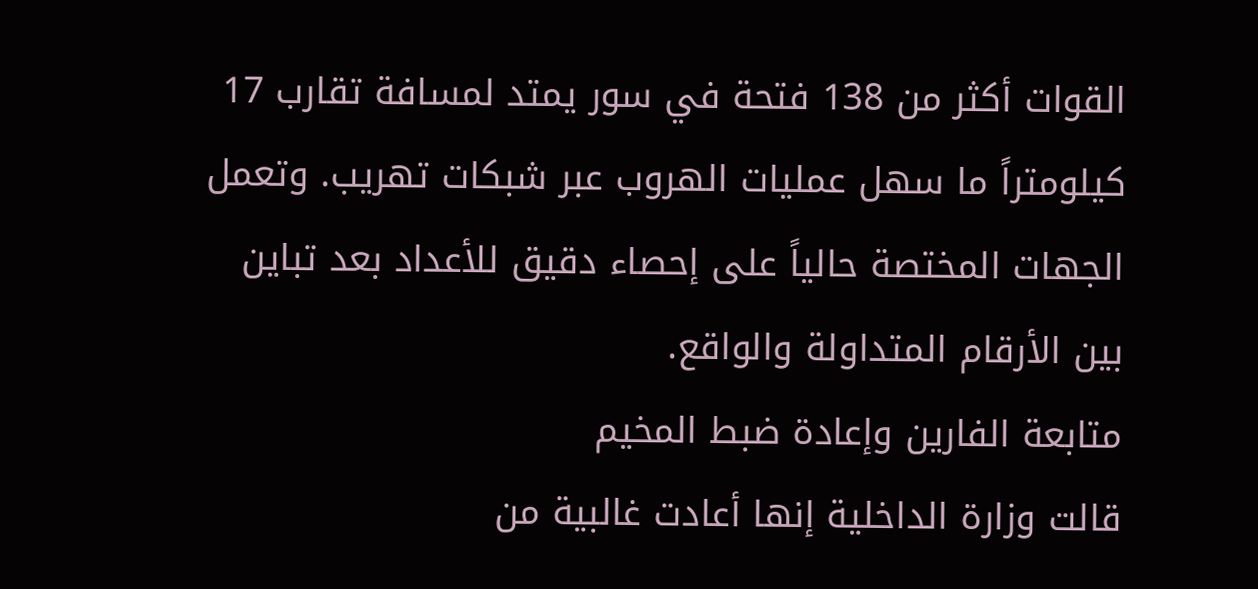القوات أكثر من 138 فتحة في سور يمتد لمسافة تقارب 17 كيلومتراً ما سهل عمليات الهروب عبر شبكات تهريب. وتعمل الجهات المختصة حالياً على إحصاء دقيق للأعداد بعد تباين بين الأرقام المتداولة والواقع.
متابعة الفارين وإعادة ضبط المخيم
قالت وزارة الداخلية إنها أعادت غالبية من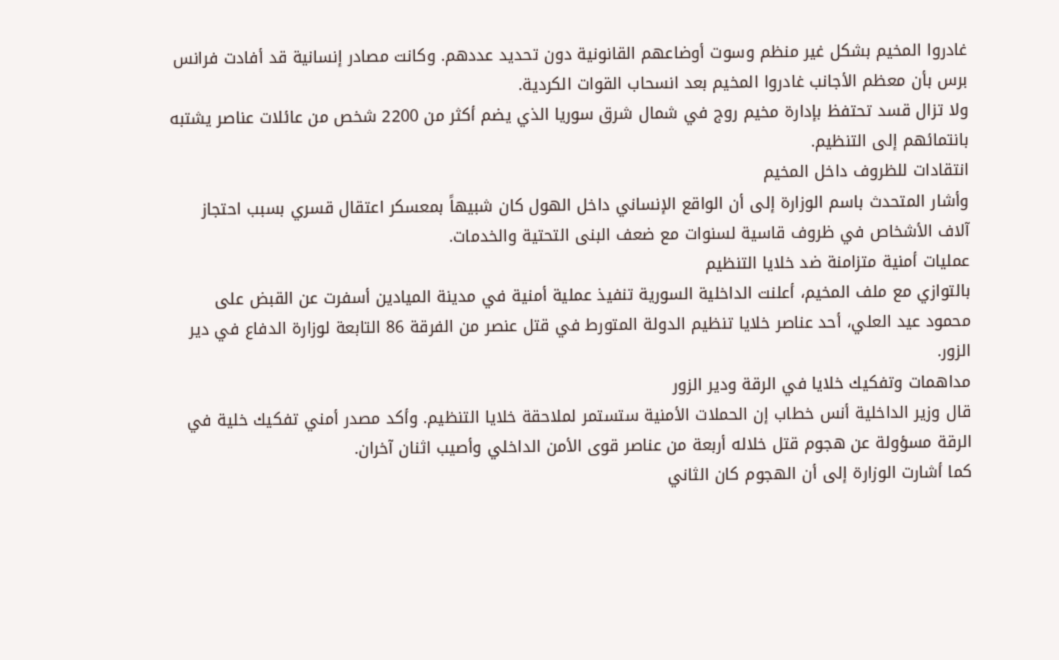غادروا المخيم بشكل غير منظم وسوت أوضاعهم القانونية دون تحديد عددهم. وكانت مصادر إنسانية قد أفادت فرانس برس بأن معظم الأجانب غادروا المخيم بعد انسحاب القوات الكردية.
ولا تزال قسد تحتفظ بإدارة مخيم روج في شمال شرق سوريا الذي يضم أكثر من 2200 شخص من عائلات عناصر يشتبه بانتمائهم إلى التنظيم.
انتقادات للظروف داخل المخيم
وأشار المتحدث باسم الوزارة إلى أن الواقع الإنساني داخل الهول كان شبيهاً بمعسكر اعتقال قسري بسبب احتجاز آلاف الأشخاص في ظروف قاسية لسنوات مع ضعف البنى التحتية والخدمات.
عمليات أمنية متزامنة ضد خلايا التنظيم
بالتوازي مع ملف المخيم، أعلنت الداخلية السورية تنفيذ عملية أمنية في مدينة الميادين أسفرت عن القبض على محمود عيد العلي، أحد عناصر خلايا تنظيم الدولة المتورط في قتل عنصر من الفرقة 86 التابعة لوزارة الدفاع في دير الزور.
مداهمات وتفكيك خلايا في الرقة ودير الزور
قال وزير الداخلية أنس خطاب إن الحملات الأمنية ستستمر لملاحقة خلايا التنظيم. وأكد مصدر أمني تفكيك خلية في الرقة مسؤولة عن هجوم قتل خلاله أربعة من عناصر قوى الأمن الداخلي وأصيب اثنان آخران.
كما أشارت الوزارة إلى أن الهجوم كان الثاني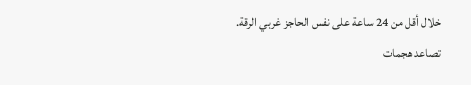خلال أقل من 24 ساعة على نفس الحاجز غربي الرقة.
تصاعد هجمات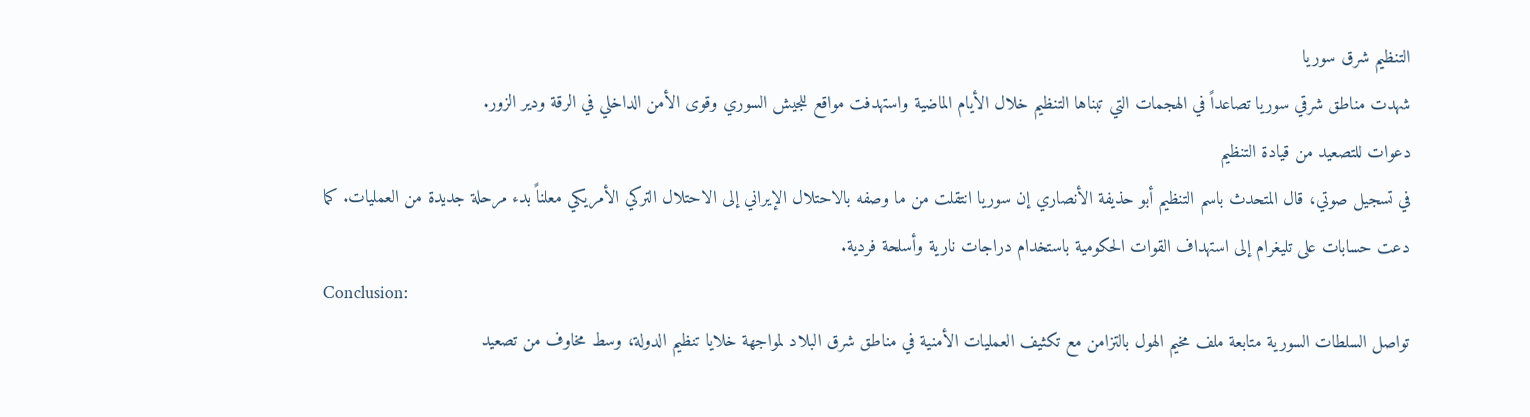التنظيم شرق سوريا
شهدت مناطق شرقي سوريا تصاعداً في الهجمات التي تبناها التنظيم خلال الأيام الماضية واستهدفت مواقع للجيش السوري وقوى الأمن الداخلي في الرقة ودير الزور.
دعوات للتصعيد من قيادة التنظيم
في تسجيل صوتي، قال المتحدث باسم التنظيم أبو حذيفة الأنصاري إن سوريا انتقلت من ما وصفه بالاحتلال الإيراني إلى الاحتلال التركي الأمريكي معلناً بدء مرحلة جديدة من العمليات. كما دعت حسابات على تليغرام إلى استهداف القوات الحكومية باستخدام دراجات نارية وأسلحة فردية.
Conclusion:
تواصل السلطات السورية متابعة ملف مخيم الهول بالتزامن مع تكثيف العمليات الأمنية في مناطق شرق البلاد لمواجهة خلايا تنظيم الدولة، وسط مخاوف من تصعيد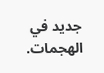جديد في الهجمات.